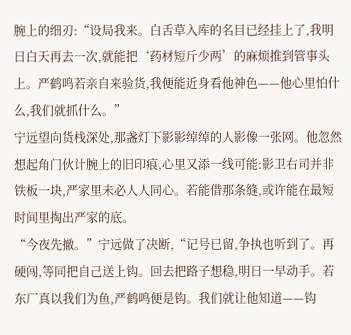腕上的细刃:“设局我来。白舌草入库的名目已经挂上了,我明日白天再去一次,就能把‘药材短斤少两’的麻烦推到管事头上。严鹤鸣若亲自来验货,我便能近身看他神色——他心里怕什么,我们就抓什么。”
宁远望向货栈深处,那盏灯下影影绰绰的人影像一张网。他忽然想起角门伙计腕上的旧印痕,心里又添一线可能:影卫右司并非铁板一块,严家里未必人人同心。若能借那条缝,或许能在最短时间里掏出严家的底。
“今夜先撤。”宁远做了决断,“记号已留,争执也听到了。再硬闯,等同把自己送上钩。回去把路子想稳,明日一早动手。若东厂真以我们为鱼,严鹤鸣便是钩。我们就让他知道——钩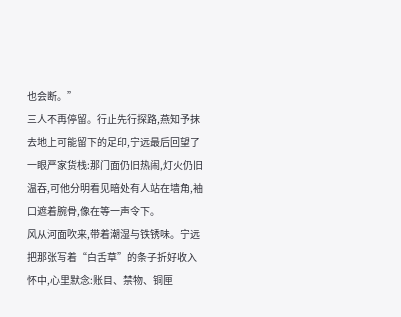也会断。”
三人不再停留。行止先行探路,燕知予抹去地上可能留下的足印,宁远最后回望了一眼严家货栈:那门面仍旧热闹,灯火仍旧温吞,可他分明看见暗处有人站在墙角,袖口遮着腕骨,像在等一声令下。
风从河面吹来,带着潮湿与铁锈味。宁远把那张写着“白舌草”的条子折好收入怀中,心里默念:账目、禁物、铜匣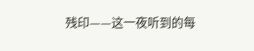残印——这一夜听到的每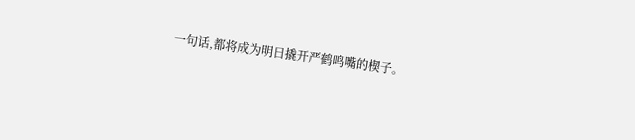一句话,都将成为明日撬开严鹤鸣嘴的楔子。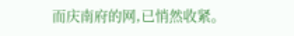而庆南府的网,已悄然收紧。